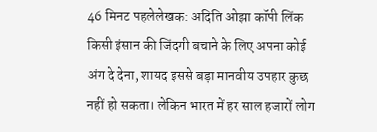46 मिनट पहलेलेखक: अदिति ओझा कॉपी लिंक किसी इंसान की जिंदगी बचाने के लिए अपना कोई अंग दे देना, शायद इससे बड़ा मानवीय उपहार कुछ नहीं हो सकता। लेकिन भारत में हर साल हजारों लोग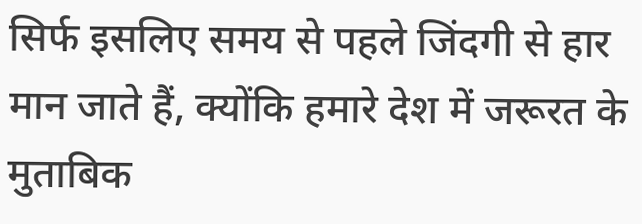सिर्फ इसलिए समय से पहले जिंदगी से हार मान जाते हैं, क्योंकि हमारे देश में जरूरत के मुताबिक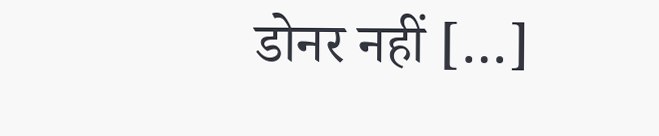डोनर नहीं […]